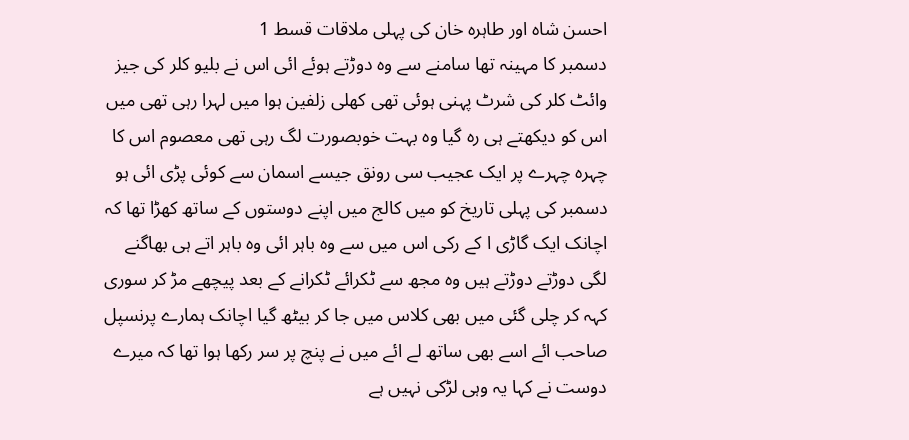احسن شاہ اور طاہرہ خان کی پہلی ملاقات قسط 1
دسمبر کا مہینہ تھا سامنے سے وہ دوڑتے ہوئے ائی اس نے بلیو کلر کی جیز وائٹ کلر کی شرٹ پہنی ہوئی تھی کھلی زلفین ہوا میں لہرا رہی تھی میں اس کو دیکھتے ہی رہ گیا وہ بہت خوبصورت لگ رہی تھی معصوم اس کا چہرہ چہرے پر ایک عجیب سی رونق جیسے اسمان سے کوئی پڑی ائی ہو دسمبر کی پہلی تاریخ کو میں کالج میں اپنے دوستوں کے ساتھ کھڑا تھا کہ اچانک ایک گاڑی ا کے رکی اس میں سے وہ باہر ائی وہ باہر اتے ہی بھاگنے لگی دوڑتے دوڑتے ہیں وہ مجھ سے ٹکرائے ٹکرانے کے بعد پیچھے مڑ کر سوری کہہ کر چلی گئی میں بھی کلاس میں جا کر بیٹھ گیا اچانک ہمارے پرنسپل صاحب ائے اسے بھی ساتھ لے ائے میں نے پنچ پر سر رکھا ہوا تھا کہ میرے دوست نے کہا یہ وہی لڑکی نہیں ہے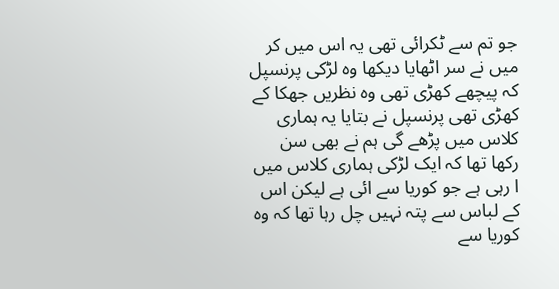جو تم سے ٹکرائی تھی یہ اس میں کر میں نے سر اٹھایا دیکھا وہ لڑکی پرنسپل کہ پیچھے کھڑی تھی وہ نظریں جھکا کے کھڑی تھی پرنسپل نے بتایا یہ ہماری کلاس میں پڑھے گی ہم نے بھی سن رکھا تھا کہ ایک لڑکی ہماری کلاس میں ا رہی ہے جو کوریا سے ائی ہے لیکن اس کے لباس سے پتہ نہیں چل رہا تھا کہ وہ کوریا سے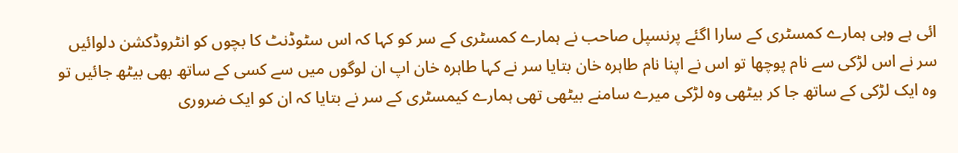ائی ہے وہی ہمارے کمسٹری کے سارا اگئے پرنسپل صاحب نے ہمارے کمسٹری کے سر کو کہا کہ اس سٹوڈنٹ کا بچوں کو انٹروڈکشن دلوائیں سر نے اس لڑکی سے نام پوچھا تو اس نے اپنا نام طاہرہ خان بتایا سر نے کہا طاہرہ خان اپ ان لوگوں میں سے کسی کے ساتھ بھی بیٹھ جائیں تو وہ ایک لڑکی کے ساتھ جا کر بیٹھی وہ لڑکی میرے سامنے بیٹھی تھی ہمارے کیمسٹری کے سر نے بتایا کہ ان کو ایک ضروری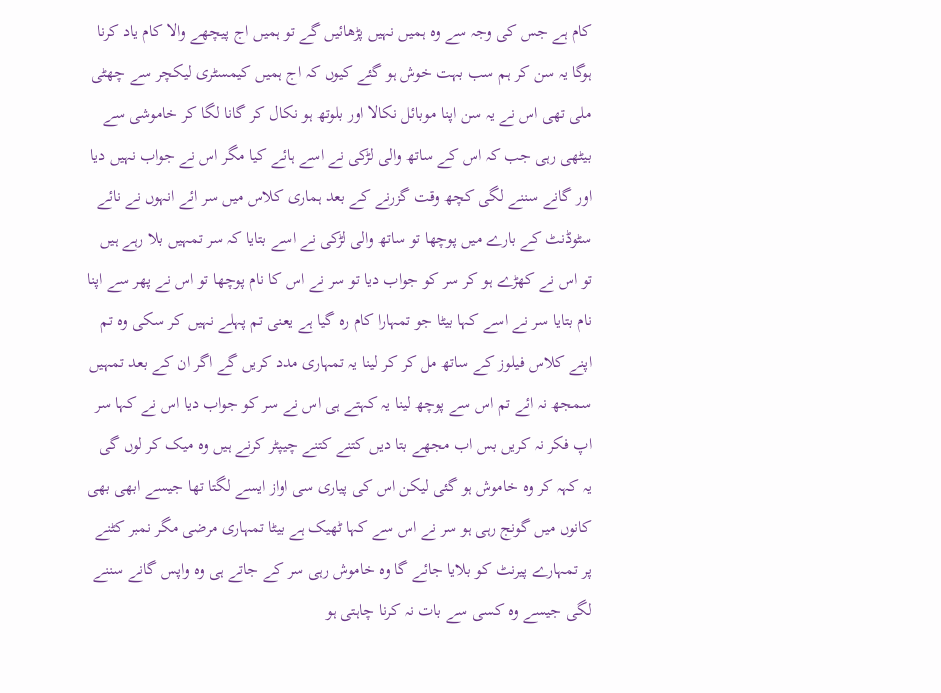کام ہے جس کی وجہ سے وہ ہمیں نہیں پڑھائیں گے تو ہمیں اج پیچھے والا کام یاد کرنا ہوگا یہ سن کر ہم سب بہت خوش ہو گئے کیوں کہ اج ہمیں کیمسٹری لیکچر سے چھٹی ملی تھی اس نے یہ سن اپنا موبائل نکالا اور بلوتھ ہو نکال کر گانا لگا کر خاموشی سے بیٹھی رہی جب کہ اس کے ساتھ والی لڑکی نے اسے ہائے کیا مگر اس نے جواب نہیں دیا اور گانے سننے لگی کچھ وقت گزرنے کے بعد ہماری کلاس میں سر ائے انہوں نے نائے سٹوڈنٹ کے بارے میں پوچھا تو ساتھ والی لڑکی نے اسے بتایا کہ سر تمہیں بلا رہے ہیں تو اس نے کھڑے ہو کر سر کو جواب دیا تو سر نے اس کا نام پوچھا تو اس نے پھر سے اپنا نام بتایا سر نے اسے کہا بیٹا جو تمہارا کام رہ گیا ہے یعنی تم پہلے نہیں کر سکی وہ تم اپنے کلاس فیلوز کے ساتھ مل کر کر لینا یہ تمہاری مدد کریں گے اگر ان کے بعد تمہیں سمجھ نہ ائے تم اس سے پوچھ لینا یہ کہتے ہی اس نے سر کو جواب دیا اس نے کہا سر اپ فکر نہ کریں بس اب مجھے بتا دیں کتنے کتنے چیپٹر کرنے ہیں وہ میک کر لوں گی یہ کہہ کر وہ خاموش ہو گئی لیکن اس کی پیاری سی اواز ایسے لگتا تھا جیسے ابھی بھی کانوں میں گونج رہی ہو سر نے اس سے کہا ٹھیک ہے بیٹا تمہاری مرضی مگر نمبر کٹنے پر تمہارے پیرنٹ کو بلایا جائے گا وہ خاموش رہی سر کے جاتے ہی وہ واپس گانے سننے لگی جیسے وہ کسی سے بات نہ کرنا چاہتی ہو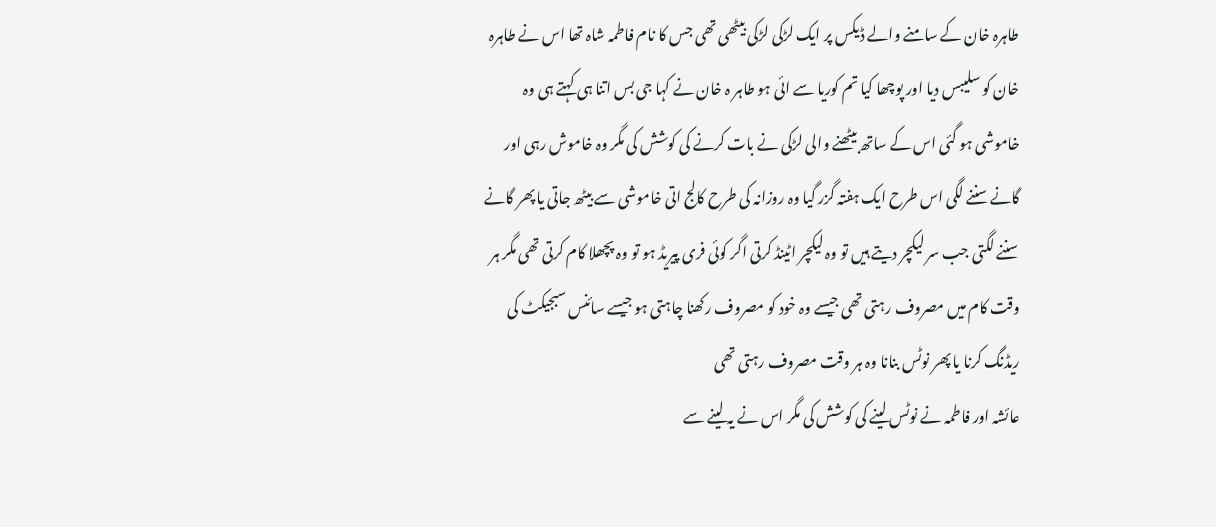طاہرہ خان کے سامنے والے ڈیکس پر ایک لڑکی لڑکی بیٹھی تھی جس کا نام فاطمہ شاہ تھا اس نے طاہرہ خان کو سلیبس دیا اور پوچھا کیا تم کوریا سے ائی ہو طاہر ہ خان نے کہا جی بس اتنا ہی کہتے ہی وہ خاموشی ہو گئی اس کے ساتھ بیٹھنے والی لڑکی نے بات کرنے کی کوشش کی مگر وہ خاموش رہی اور گانے سننے لگی اس طرح ایک ہفتہ گزر گیا وہ روزانہ کی طرح کالج اتی خاموشی سے بیٹھ جاتی یا پھر گانے سننے لگتی جب سر لیکچر دیتے ہیں تو وہ لیکچر اٹینڈ کرتی اگر کوئی فری پیریڈ ہو تو وہ پچھلا کام کرتی تھی مگر ہر وقت کام میں مصروف رہتی تھی جیسے وہ خود کو مصروف رکھنا چاہتی ہو جیسے سائنس سبجیکٹ کی ریڈنگ کرنا یا پھر نوٹس بنانا وہ ہر وقت مصروف رہتی تھی
عائشہ اور فاطمہ نے نوٹس لینے کی کوشش کی مگر اس نے یہ لینے سے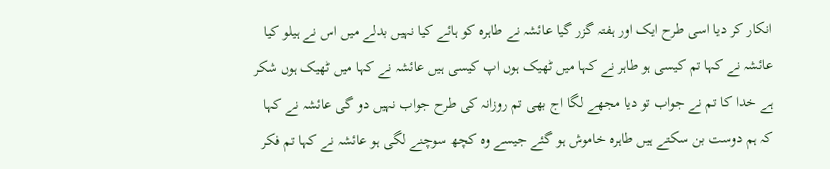انکار کر دیا اسی طرح ایک اور ہفتہ گزر گیا عائشہ نے طاہرہ کو ہائے کیا نہیں بدلے میں اس نے ہیلو کیا عائشہ نے کہا تم کیسی ہو طاہر نے کہا میں ٹھیک ہوں اپ کیسی ہیں عائشہ نے کہا میں ٹھیک ہوں شکر ہے خدا کا تم نے جواب تو دیا مجھے لگا اج بھی تم روزانہ کی طرح جواب نہیں دو گی عائشہ نے کہا کہ ہم دوست بن سکتے ہیں طاہرہ خاموش ہو گئے جیسے وہ کچھ سوچنے لگی ہو عائشہ نے کہا تم فکر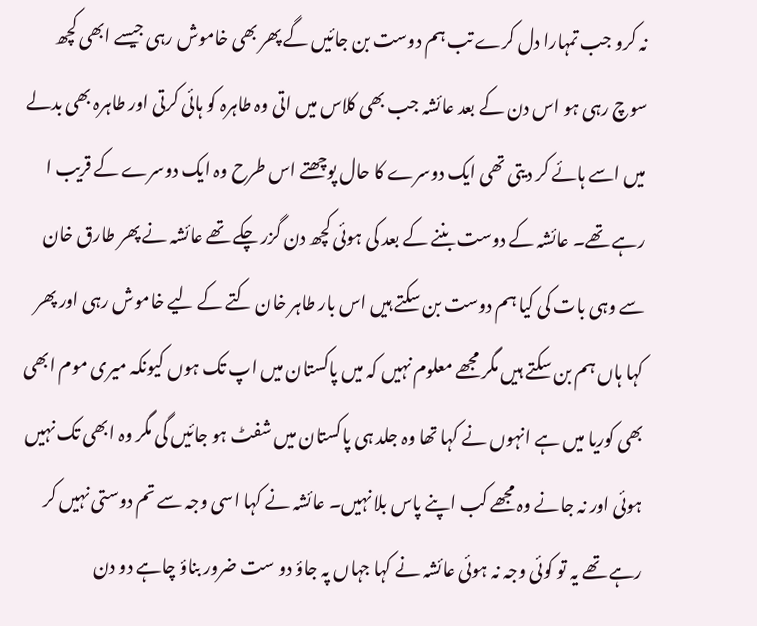نہ کرو جب تمہارا دل کرے تب ہم دوست بن جائیں گے پھر بھی خاموش رہی جیسے ابھی کچھ سوچ رہی ہو اس دن کے بعد عائشہ جب بھی کلاس میں اتی وہ طاہرہ کو ہائی کرتی اور طاہرہ بھی بدلے میں اسے ہائے کر دیتی تھی ایک دوسرے کا حال پوچھتے اس طرح وہ ایک دوسرے کے قریب ا رہے تھے۔ عائشہ کے دوست بننے کے بعد کی ہوئی کچھ دن گزر چکے تھے عائشہ نے پھر طارق خان سے وہی بات کی کیا ہم دوست بن سکتے ہیں اس بار طاہر خان کتے کے لیے خاموش رہی اور پھر کہا ہاں ہم بن سکتے ہیں مگر مجھے معلوم نہیں کہ میں پاکستان میں اپ تک ہوں کیونکہ میری موم ابھی بھی کوریا میں ہے انہوں نے کہا تھا وہ جلد ہی پاکستان میں شفٹ ہو جائیں گی مگر وہ ابھی تک نہیں ہوئی اور نہ جانے وہ مجھے کب اپنے پاس بلا نہیں۔ عائشہ نے کہا اسی وجہ سے تم دوستی نہیں کر رہے تھے یہ تو کوئی وجہ نہ ہوئی عائشہ نے کہا جہاں پہ جاؤ دو ست ضرور بناؤ چاہے دو دن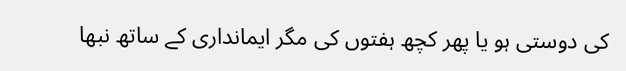کی دوستی ہو یا پھر کچھ ہفتوں کی مگر ایمانداری کے ساتھ نبھا